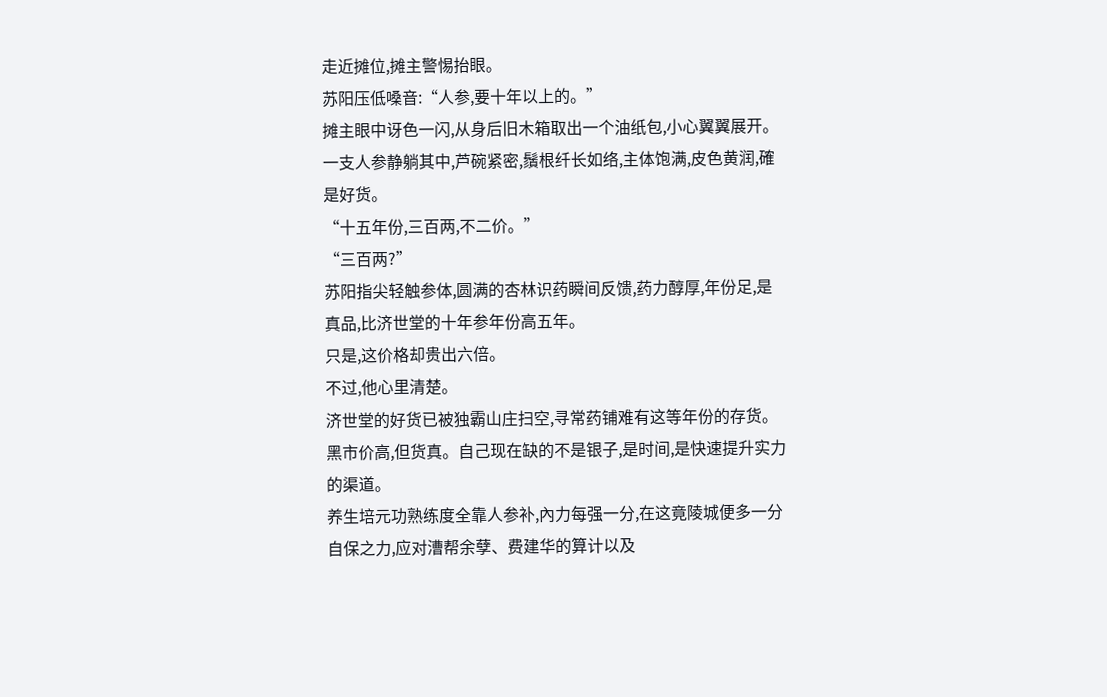走近摊位,摊主警惕抬眼。
苏阳压低嗓音:“人参,要十年以上的。”
摊主眼中讶色一闪,从身后旧木箱取出一个油纸包,小心翼翼展开。一支人参静躺其中,芦碗紧密,鬚根纤长如络,主体饱满,皮色黄润,確是好货。
“十五年份,三百两,不二价。”
“三百两?”
苏阳指尖轻触参体,圆满的杏林识药瞬间反馈,药力醇厚,年份足,是真品,比济世堂的十年参年份高五年。
只是,这价格却贵出六倍。
不过,他心里清楚。
济世堂的好货已被独霸山庄扫空,寻常药铺难有这等年份的存货。黑市价高,但货真。自己现在缺的不是银子,是时间,是快速提升实力的渠道。
养生培元功熟练度全靠人参补,內力每强一分,在这竟陵城便多一分自保之力,应对漕帮余孽、费建华的算计以及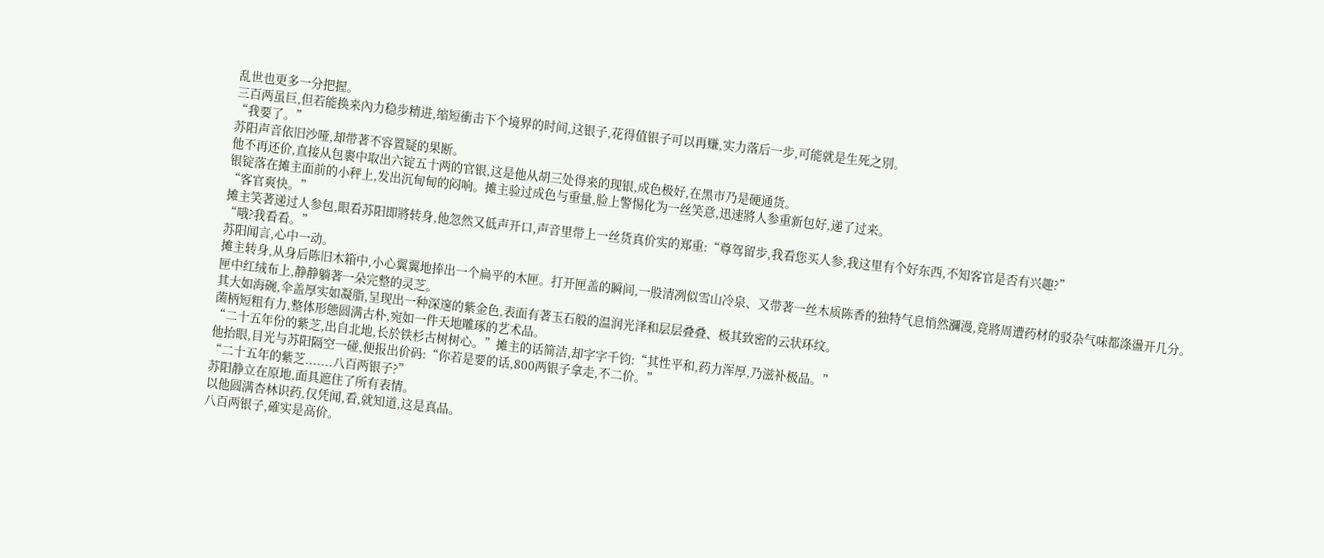乱世也更多一分把握。
三百两虽巨,但若能换来內力稳步精进,缩短衝击下个境界的时间,这银子,花得值银子可以再赚,实力落后一步,可能就是生死之別。
“我要了。”
苏阳声音依旧沙哑,却带著不容置疑的果断。
他不再还价,直接从包裹中取出六锭五十两的官银,这是他从胡三处得来的现银,成色极好,在黑市乃是硬通货。
银锭落在摊主面前的小秤上,发出沉甸甸的闷响。摊主验过成色与重量,脸上警惕化为一丝笑意,迅速將人参重新包好,递了过来。
“客官爽快。”
摊主笑著递过人参包,眼看苏阳即將转身,他忽然又低声开口,声音里带上一丝货真价实的郑重:“尊驾留步,我看您买人参,我这里有个好东西,不知客官是否有兴趣?”
“哦?我看看。”
苏阳闻言,心中一动。
摊主转身,从身后陈旧木箱中,小心翼翼地捧出一个扁平的木匣。打开匣盖的瞬间,一股清冽似雪山冷泉、又带著一丝木质陈香的独特气息悄然瀰漫,竟將周遭药材的驳杂气味都涤盪开几分。
匣中红绒布上,静静躺著一朵完整的灵芝。
其大如海碗,伞盖厚实如凝脂,呈现出一种深邃的紫金色,表面有著玉石般的温润光泽和层层叠叠、极其致密的云状环纹。
菌柄短粗有力,整体形態圆满古朴,宛如一件天地雕琢的艺术品。
“二十五年份的紫芝,出自北地,长於铁杉古树树心。”摊主的话简洁,却字字千钧:“其性平和,药力浑厚,乃滋补极品。”
他抬眼,目光与苏阳隔空一碰,便报出价码:“你若是要的话,800两银子拿走,不二价。”
“二十五年的紫芝.......八百两银子?”
苏阳静立在原地,面具遮住了所有表情。
以他圆满杏林识药,仅凭闻,看,就知道,这是真品。
八百两银子,確实是高价。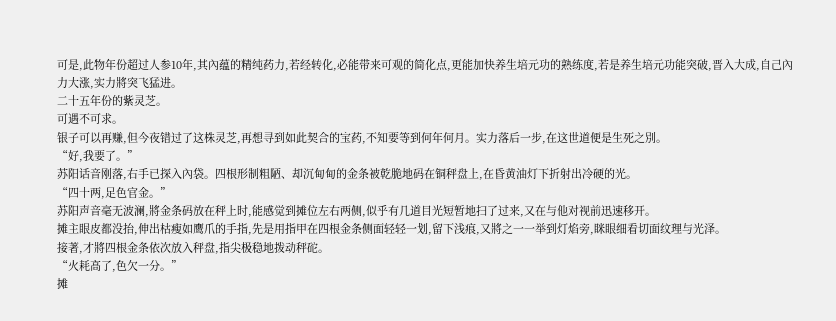可是,此物年份超过人参10年,其內蕴的精纯药力,若经转化,必能带来可观的简化点,更能加快养生培元功的熟练度,若是养生培元功能突破,晋入大成,自己內力大涨,实力將突飞猛进。
二十五年份的紫灵芝。
可遇不可求。
银子可以再赚,但今夜错过了这株灵芝,再想寻到如此契合的宝药,不知要等到何年何月。实力落后一步,在这世道便是生死之別。
“好,我要了。”
苏阳话音刚落,右手已探入內袋。四根形制粗陋、却沉甸甸的金条被乾脆地码在铜秤盘上,在昏黄油灯下折射出冷硬的光。
“四十两,足色官金。”
苏阳声音毫无波澜,將金条码放在秤上时,能感觉到摊位左右两侧,似乎有几道目光短暂地扫了过来,又在与他对视前迅速移开。
摊主眼皮都没抬,伸出枯瘦如鹰爪的手指,先是用指甲在四根金条侧面轻轻一划,留下浅痕,又將之一一举到灯焰旁,眯眼细看切面纹理与光泽。
接著,才將四根金条依次放入秤盘,指尖极稳地拨动秤砣。
“火耗高了,色欠一分。”
摊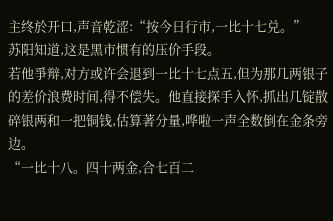主终於开口,声音乾涩:“按今日行市,一比十七兑。”
苏阳知道,这是黑市惯有的压价手段。
若他爭辩,对方或许会退到一比十七点五,但为那几两银子的差价浪费时间,得不偿失。他直接探手入怀,抓出几锭散碎银两和一把铜钱,估算著分量,哗啦一声全数倒在金条旁边。
“一比十八。四十两金,合七百二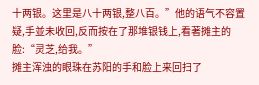十两银。这里是八十两银,整八百。”他的语气不容置疑,手並未收回,反而按在了那堆银钱上,看著摊主的脸:“灵芝,给我。”
摊主浑浊的眼珠在苏阳的手和脸上来回扫了